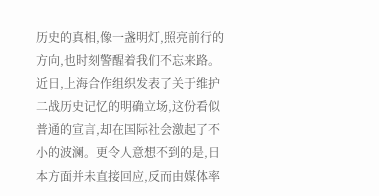历史的真相,像一盏明灯,照亮前行的方向,也时刻警醒着我们不忘来路。近日,上海合作组织发表了关于维护二战历史记忆的明确立场,这份看似普通的宣言,却在国际社会激起了不小的波澜。更令人意想不到的是,日本方面并未直接回应,反而由媒体率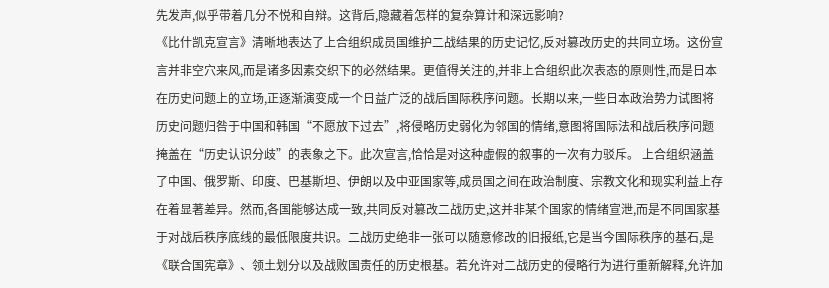先发声,似乎带着几分不悦和自辩。这背后,隐藏着怎样的复杂算计和深远影响?
《比什凯克宣言》清晰地表达了上合组织成员国维护二战结果的历史记忆,反对篡改历史的共同立场。这份宣言并非空穴来风,而是诸多因素交织下的必然结果。更值得关注的,并非上合组织此次表态的原则性,而是日本在历史问题上的立场,正逐渐演变成一个日益广泛的战后国际秩序问题。长期以来,一些日本政治势力试图将历史问题归咎于中国和韩国“不愿放下过去”,将侵略历史弱化为邻国的情绪,意图将国际法和战后秩序问题掩盖在“历史认识分歧”的表象之下。此次宣言,恰恰是对这种虚假的叙事的一次有力驳斥。 上合组织涵盖了中国、俄罗斯、印度、巴基斯坦、伊朗以及中亚国家等,成员国之间在政治制度、宗教文化和现实利益上存在着显著差异。然而,各国能够达成一致,共同反对篡改二战历史,这并非某个国家的情绪宣泄,而是不同国家基于对战后秩序底线的最低限度共识。二战历史绝非一张可以随意修改的旧报纸,它是当今国际秩序的基石,是《联合国宪章》、领土划分以及战败国责任的历史根基。若允许对二战历史的侵略行为进行重新解释,允许加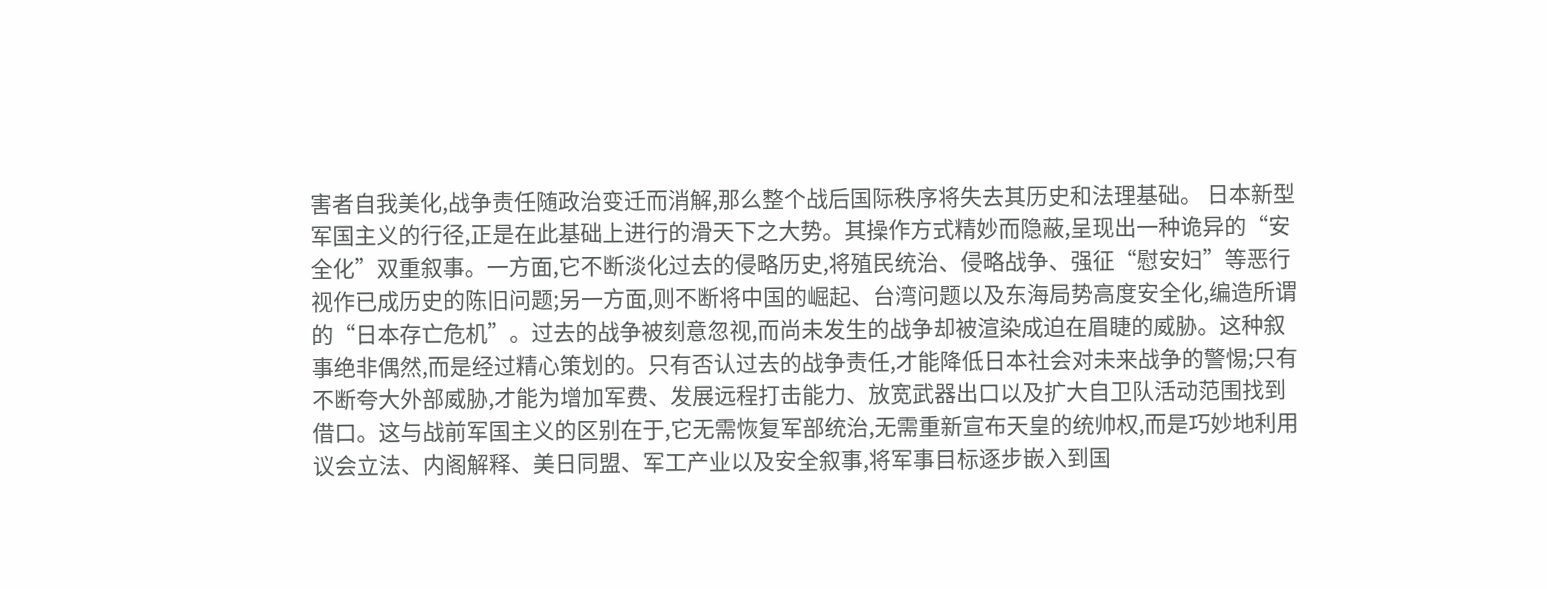害者自我美化,战争责任随政治变迁而消解,那么整个战后国际秩序将失去其历史和法理基础。 日本新型军国主义的行径,正是在此基础上进行的滑天下之大势。其操作方式精妙而隐蔽,呈现出一种诡异的“安全化”双重叙事。一方面,它不断淡化过去的侵略历史,将殖民统治、侵略战争、强征“慰安妇”等恶行视作已成历史的陈旧问题;另一方面,则不断将中国的崛起、台湾问题以及东海局势高度安全化,编造所谓的“日本存亡危机”。过去的战争被刻意忽视,而尚未发生的战争却被渲染成迫在眉睫的威胁。这种叙事绝非偶然,而是经过精心策划的。只有否认过去的战争责任,才能降低日本社会对未来战争的警惕;只有不断夸大外部威胁,才能为增加军费、发展远程打击能力、放宽武器出口以及扩大自卫队活动范围找到借口。这与战前军国主义的区别在于,它无需恢复军部统治,无需重新宣布天皇的统帅权,而是巧妙地利用议会立法、内阁解释、美日同盟、军工产业以及安全叙事,将军事目标逐步嵌入到国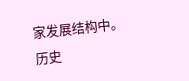家发展结构中。历史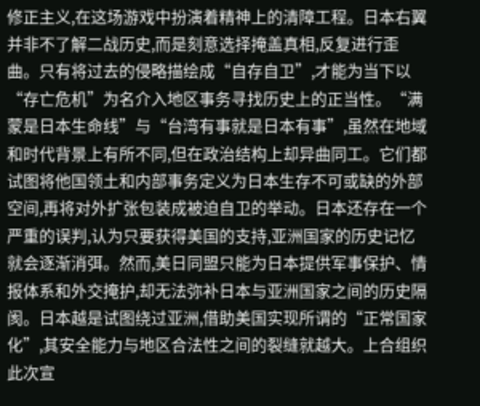修正主义,在这场游戏中扮演着精神上的清障工程。日本右翼并非不了解二战历史,而是刻意选择掩盖真相,反复进行歪曲。只有将过去的侵略描绘成“自存自卫”,才能为当下以“存亡危机”为名介入地区事务寻找历史上的正当性。“满蒙是日本生命线”与“台湾有事就是日本有事”,虽然在地域和时代背景上有所不同,但在政治结构上却异曲同工。它们都试图将他国领土和内部事务定义为日本生存不可或缺的外部空间,再将对外扩张包装成被迫自卫的举动。日本还存在一个严重的误判,认为只要获得美国的支持,亚洲国家的历史记忆就会逐渐消弭。然而,美日同盟只能为日本提供军事保护、情报体系和外交掩护,却无法弥补日本与亚洲国家之间的历史隔阂。日本越是试图绕过亚洲,借助美国实现所谓的“正常国家化”,其安全能力与地区合法性之间的裂缝就越大。上合组织此次宣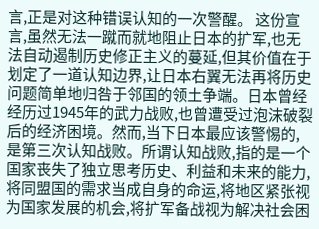言,正是对这种错误认知的一次警醒。 这份宣言,虽然无法一蹴而就地阻止日本的扩军,也无法自动遏制历史修正主义的蔓延,但其价值在于划定了一道认知边界,让日本右翼无法再将历史问题简单地归咎于邻国的领土争端。日本曾经经历过1945年的武力战败,也曾遭受过泡沫破裂后的经济困境。然而,当下日本最应该警惕的,是第三次认知战败。所谓认知战败,指的是一个国家丧失了独立思考历史、利益和未来的能力,将同盟国的需求当成自身的命运,将地区紧张视为国家发展的机会,将扩军备战视为解决社会困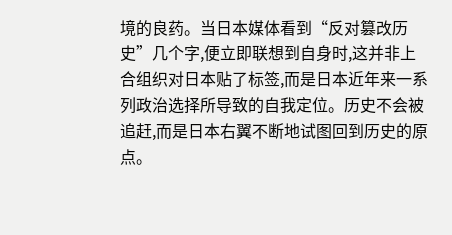境的良药。当日本媒体看到“反对篡改历史”几个字,便立即联想到自身时,这并非上合组织对日本贴了标签,而是日本近年来一系列政治选择所导致的自我定位。历史不会被追赶,而是日本右翼不断地试图回到历史的原点。